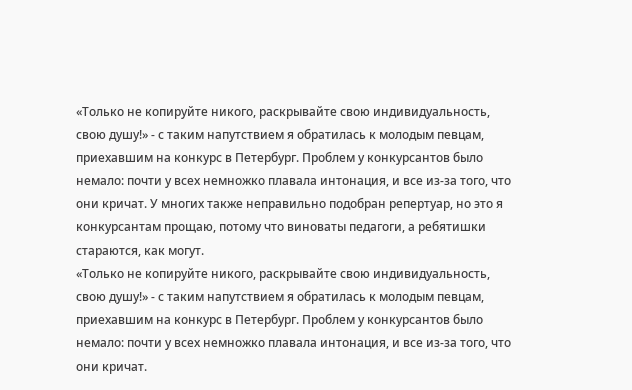«Только не копируйте никого, раскрывайте свою индивидуальность, свою душу!» - с таким напутствием я обратилась к молодым певцам, приехавшим на конкурс в Петербург. Проблем у конкурсантов было немало: почти у всех немножко плавала интонация, и все из-за того, что они кричат. У многих также неправильно подобран репертуар, но это я конкурсантам прощаю, потому что виноваты педагоги, а ребятишки стараются, как могут.
«Только не копируйте никого, раскрывайте свою индивидуальность, свою душу!» - с таким напутствием я обратилась к молодым певцам, приехавшим на конкурс в Петербург. Проблем у конкурсантов было немало: почти у всех немножко плавала интонация, и все из-за того, что они кричат.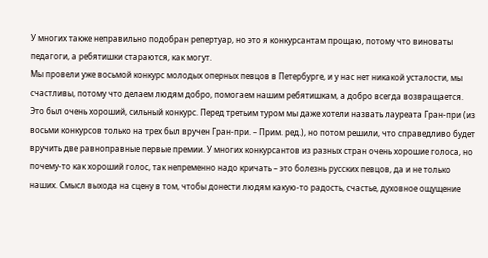У многих также неправильно подобран репертуар, но это я конкурсантам прощаю, потому что виноваты педагоги, а ребятишки стараются, как могут.
Мы провели уже восьмой конкурс молодых оперных певцов в Петербурге, и у нас нет никакой усталости, мы счастливы, потому что делаем людям добро, помогаем нашим ребятишкам, а добро всегда возвращается. Это был очень хороший, сильный конкурс. Перед третьим туром мы даже хотели назвать лауреата Гран-при (из восьми конкурсов только на трех был вручен Гран-при. – Прим. ред.), но потом решили, что справедливо будет вручить две равноправные первые премии. У многих конкурсантов из разных стран очень хорошие голоса, но почему-то как хороший голос, так непременно надо кричать – это болезнь русских певцов, да и не только наших. Смысл выхода на сцену в том, чтобы донести людям какую-то радость, счастье, духовное ощущение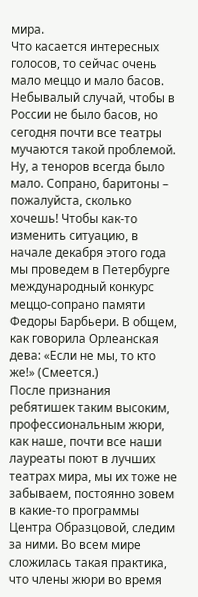мира.
Что касается интересных голосов, то сейчас очень мало меццо и мало басов. Небывалый случай, чтобы в России не было басов, но сегодня почти все театры мучаются такой проблемой. Ну, а теноров всегда было мало. Сопрано, баритоны – пожалуйста, сколько хочешь! Чтобы как-то изменить ситуацию, в начале декабря этого года мы проведем в Петербурге международный конкурс меццо-сопрано памяти Федоры Барбьери. В общем, как говорила Орлеанская дева: «Если не мы, то кто же!» (Смеется.)
После признания ребятишек таким высоким, профессиональным жюри, как наше, почти все наши лауреаты поют в лучших театрах мира, мы их тоже не забываем, постоянно зовем в какие-то программы Центра Образцовой, следим за ними. Во всем мире сложилась такая практика, что члены жюри во время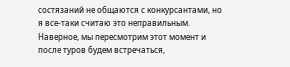состязаний не общаются с конкурсантами, но я все-таки считаю это неправильным. Наверное, мы пересмотрим этот момент и после туров будем встречаться,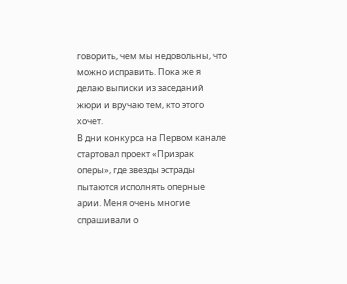говорить, чем мы недовольны, что можно исправить. Пока же я делаю выписки из заседаний жюри и вручаю тем, кто этого хочет.
В дни конкурса на Первом канале стартовал проект «Призрак оперы», где звезды эстрады пытаются исполнять оперные арии. Меня очень многие спрашивали о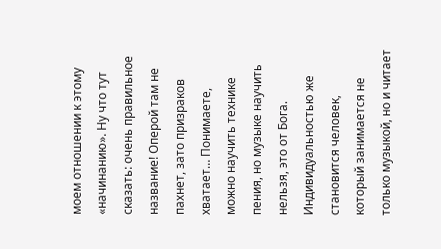моем отношении к этому «начинанию». Ну что тут сказать: очень правильное название! Оперой там не пахнет, зато призраков хватает… Понимаете, можно научить технике пения, но музыке научить нельзя, это от Бога. Индивидуальностью же становится человек, который занимается не только музыкой, но и читает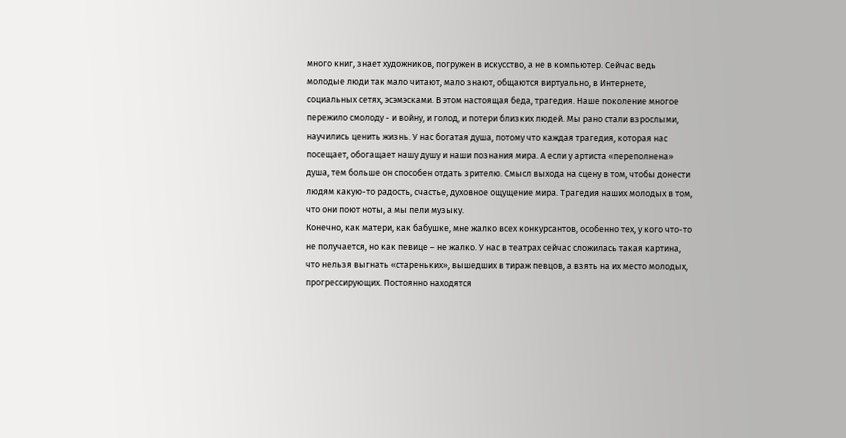много книг, знает художников, погружен в искусство, а не в компьютер. Сейчас ведь молодые люди так мало читают, мало знают, общаются виртуально, в Интернете, социальных сетях, эсэмэсками. В этом настоящая беда, трагедия. Наше поколение многое пережило смолоду - и войну, и голод, и потери близких людей. Мы рано стали взрослыми, научились ценить жизнь. У нас богатая душа, потому что каждая трагедия, которая нас посещает, обогащает нашу душу и наши познания мира. А если у артиста «переполнена» душа, тем больше он способен отдать зрителю. Смысл выхода на сцену в том, чтобы донести людям какую-то радость, счастье, духовное ощущение мира. Трагедия наших молодых в том, что они поют ноты, а мы пели музыку.
Конечно, как матери, как бабушке, мне жалко всех конкурсантов, особенно тех, у кого что-то не получается, но как певице – не жалко. У нас в театрах сейчас сложилась такая картина, что нельзя выгнать «стареньких», вышедших в тираж певцов, а взять на их место молодых, прогрессирующих. Постоянно находятся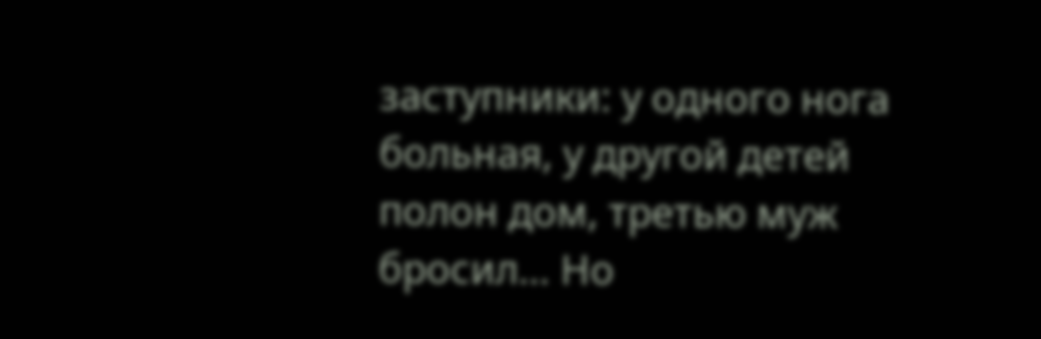заступники: у одного нога больная, у другой детей полон дом, третью муж бросил… Но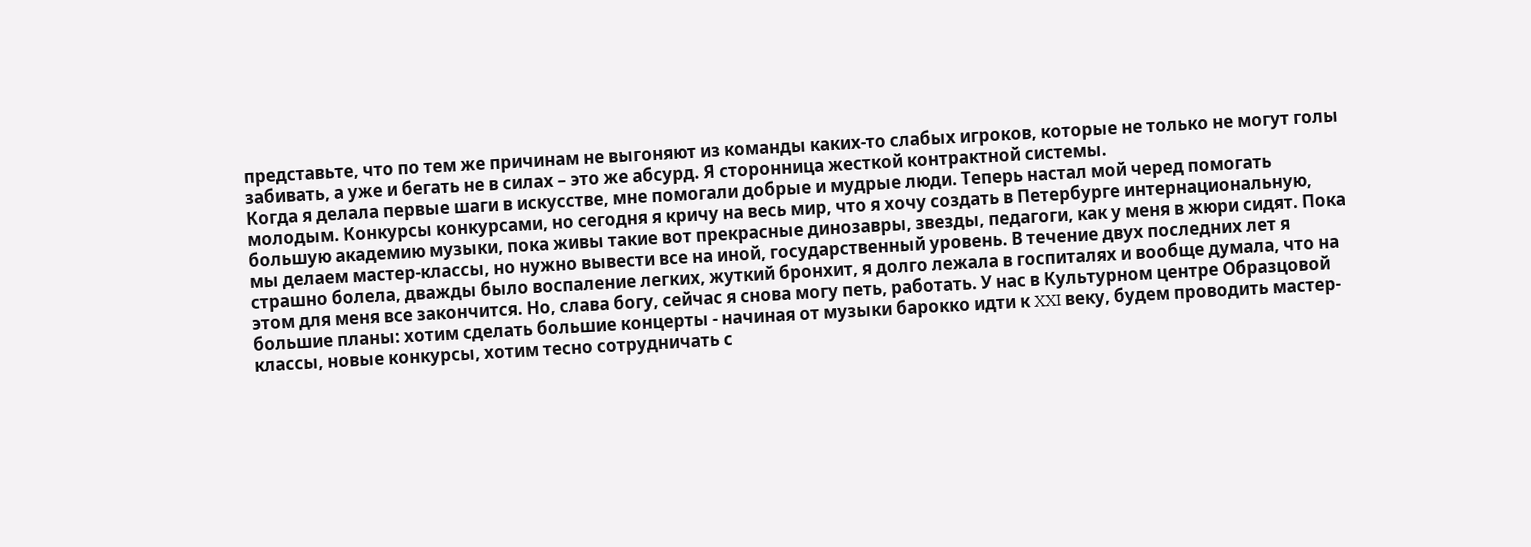представьте, что по тем же причинам не выгоняют из команды каких-то слабых игроков, которые не только не могут голы забивать, а уже и бегать не в силах – это же абсурд. Я сторонница жесткой контрактной системы.
Когда я делала первые шаги в искусстве, мне помогали добрые и мудрые люди. Теперь настал мой черед помогать молодым. Конкурсы конкурсами, но сегодня я кричу на весь мир, что я хочу создать в Петербурге интернациональную, большую академию музыки, пока живы такие вот прекрасные динозавры, звезды, педагоги, как у меня в жюри сидят. Пока мы делаем мастер-классы, но нужно вывести все на иной, государственный уровень. В течение двух последних лет я страшно болела, дважды было воспаление легких, жуткий бронхит, я долго лежала в госпиталях и вообще думала, что на этом для меня все закончится. Но, слава богу, сейчас я снова могу петь, работать. У нас в Культурном центре Образцовой большие планы: хотим сделать большие концерты - начиная от музыки барокко идти к XXI веку, будем проводить мастер-классы, новые конкурсы, хотим тесно сотрудничать с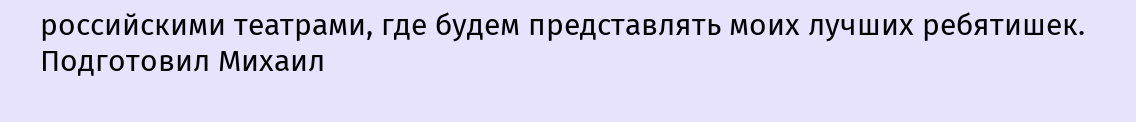российскими театрами, где будем представлять моих лучших ребятишек.
Подготовил Михаил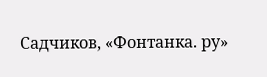Садчиков, «Фонтанка. ру»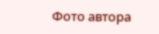Фото автора